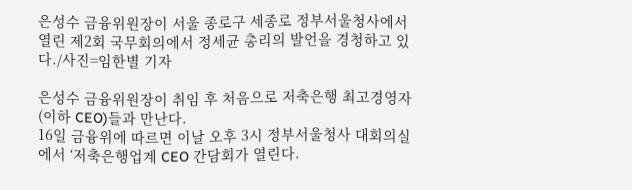은성수 금융위원장이 서울 종로구 세종로 정부서울청사에서 열린 제2회 국무회의에서 정세균 총리의 발언을 경청하고 있다./사진=임한별 기자

은성수 금융위원장이 취임 후 처음으로 저축은행 최고경영자(이하 CEO)들과 만난다.
16일 금융위에 따르면 이날 오후 3시 정부서울청사 대회의실에서 ‘저축은행업계 CEO 간담회가 열린다.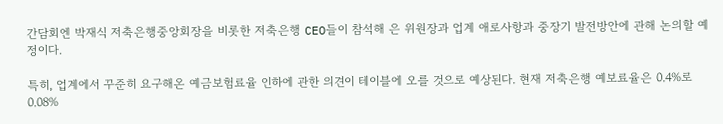간담회엔 박재식 저축은행중앙회장을 비롯한 저축은행 CEO들이 참석해 은 위원장과 업계 애로사항과 중장기 발전방안에 관해 논의할 예정이다.

특히, 업계에서 꾸준히 요구해온 예금보험료율 인하에 관한 의견이 테이블에 오를 것으로 예상된다. 현재 저축은행 예보료율은 0.4%로 0.08%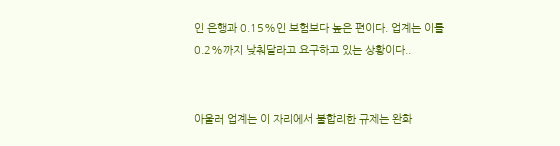인 은행과 0.15%인 보험보다 높은 편이다. 업계는 이를 0.2%까지 낮춰달라고 요구하고 있는 상황이다..


아울러 업계는 이 자리에서 불합리한 규제는 완화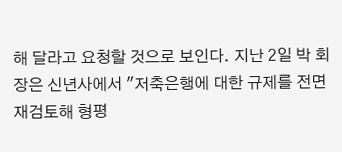해 달라고 요청할 것으로 보인다. 지난 2일 박 회장은 신년사에서 "저축은행에 대한 규제를 전면 재검토해 형평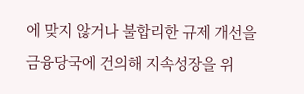에 맞지 않거나 불합리한 규제 개선을 금융당국에 건의해 지속성장을 위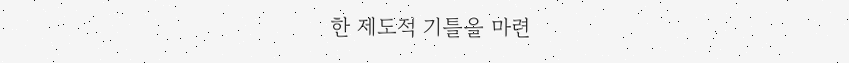한 제도적 기틀을 마련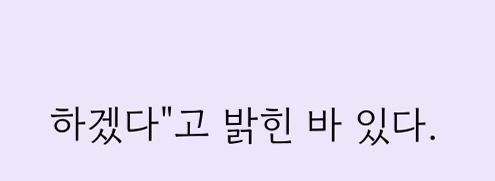하겠다"고 밝힌 바 있다.